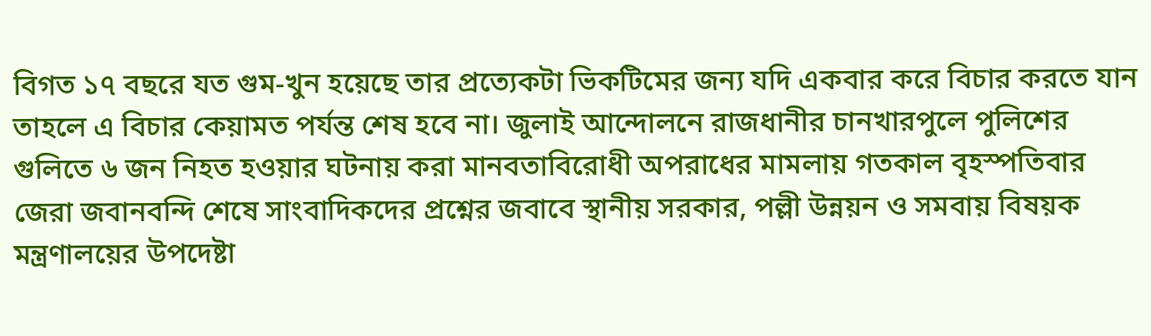বিগত ১৭ বছরে যত গুম-খুন হয়েছে তার প্রত্যেকটা ভিকটিমের জন্য যদি একবার করে বিচার করতে যান তাহলে এ বিচার কেয়ামত পর্যন্ত শেষ হবে না। জুলাই আন্দোলনে রাজধানীর চানখারপুলে পুলিশের গুলিতে ৬ জন নিহত হওয়ার ঘটনায় করা মানবতাবিরোধী অপরাধের মামলায় গতকাল বৃহস্পতিবার জেরা জবানবন্দি শেষে সাংবাদিকদের প্রশ্নের জবাবে স্থানীয় সরকার, পল্লী উন্নয়ন ও সমবায় বিষয়ক মন্ত্রণালয়ের উপদেষ্টা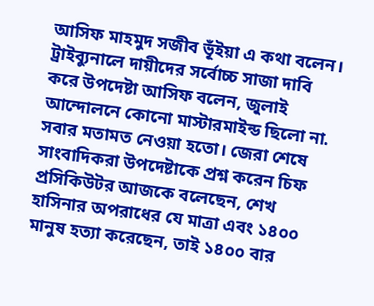আসিফ মাহমুদ সজীব ভূঁইয়া এ কথা বলেন। ট্রাইব্যুনালে দায়ীদের সর্বোচ্চ সাজা দাবি করে উপদেষ্টা আসিফ বলেন, জুলাই আন্দোলনে কোনো মাস্টারমাইন্ড ছিলো না. সবার মতামত নেওয়া হতো। জেরা শেষে সাংবাদিকরা উপদেষ্টাকে প্রশ্ন করেন চিফ প্রসিকিউটর আজকে বলেছেন, শেখ হাসিনার অপরাধের যে মাত্রা এবং ১৪০০ মানুষ হত্যা করেছেন, তাই ১৪০০ বার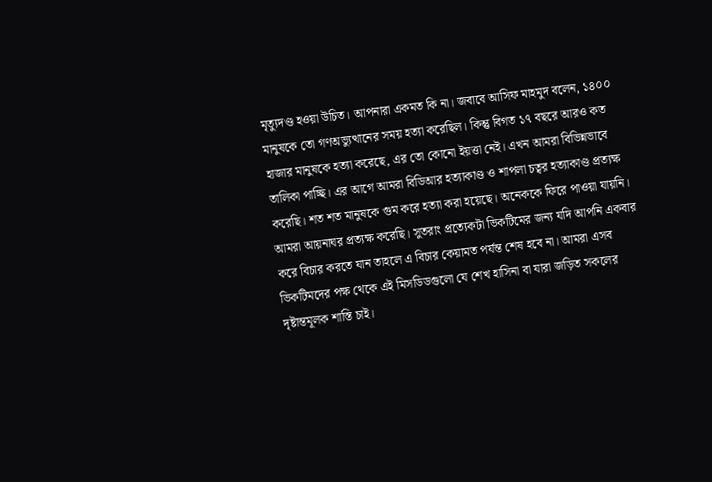মৃত্যুদণ্ড হওয়া উচিত। আপনারা একমত কি না। জবাবে আসিফ মাহমুদ বলেন, ১৪০০ মানুষকে তো গণঅভ্যুত্থানের সময় হত্যা করেছিল। কিন্তু বিগত ১৭ বছরে আরও কত হাজার মানুষকে হত্যা করেছে, এর তো কোনো ইয়ত্তা নেই। এখন আমরা বিভিন্নভাবে তালিকা পাচ্ছি। এর আগে আমরা বিডিআর হত্যাকাণ্ড ও শাপলা চত্বর হত্যাকাণ্ড প্রত্যক্ষ করেছি। শত শত মানুষকে গুম করে হত্যা করা হয়েছে। অনেককে ফিরে পাওয়া যায়নি। আমরা আয়নাঘর প্রত্যক্ষ করেছি। সুতরাং প্রত্যেকটা ভিকটিমের জন্য যদি আপনি একবার করে বিচার করতে যান তাহলে এ বিচার কেয়ামত পর্যন্ত শেষ হবে না। আমরা এসব ভিকটিমদের পক্ষ থেকে এই মিসডিডগুলো যে শেখ হাসিনা বা যারা জড়িত সকলের দৃষ্টান্তমূলক শাস্তি চাই।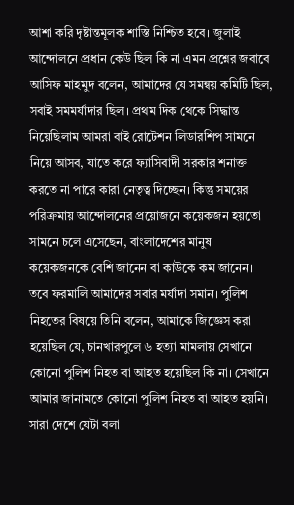আশা করি দৃষ্টান্তমূলক শাস্তি নিশ্চিত হবে। জুলাই আন্দোলনে প্রধান কেউ ছিল কি না এমন প্রশ্নের জবাবে আসিফ মাহমুদ বলেন, আমাদের যে সমন্বয় কমিটি ছিল, সবাই সমমর্যাদার ছিল। প্রথম দিক থেকে সিদ্ধান্ত নিয়েছিলাম আমরা বাই রোটেশন লিডারশিপ সামনে নিয়ে আসব, যাতে করে ফ্যাসিবাদী সরকার শনাক্ত করতে না পারে কারা নেতৃত্ব দিচ্ছেন। কিন্তু সময়ের পরিক্রমায় আন্দোলনের প্রয়োজনে কয়েকজন হয়তো সামনে চলে এসেছেন, বাংলাদেশের মানুষ কয়েকজনকে বেশি জানেন বা কাউকে কম জানেন। তবে ফরমালি আমাদের সবার মর্যাদা সমান। পুলিশ নিহতের বিষয়ে তিনি বলেন, আমাকে জিজ্ঞেস করা হয়েছিল যে, চানখারপুলে ৬ হত্যা মামলায় সেখানে কোনো পুলিশ নিহত বা আহত হয়েছিল কি না। সেখানে আমার জানামতে কোনো পুলিশ নিহত বা আহত হয়নি। সারা দেশে যেটা বলা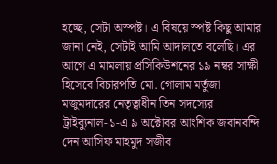হচ্ছে, সেটা অস্পষ্ট। এ বিষয়ে স্পষ্ট কিছু আমার জানা নেই, সেটাই আমি আদালতে বলেছি। এর আগে এ মামলায় প্রসিকিউশনের ১৯ নম্বর সাক্ষী হিসেবে বিচারপতি মো. গোলাম মর্তুজা মজুমদারের নেতৃত্বাধীন তিন সদস্যের ট্রাইব্যুনাল-১-এ ৯ অক্টোবর আংশিক জবানবন্দি দেন আসিফ মাহমুদ সজীব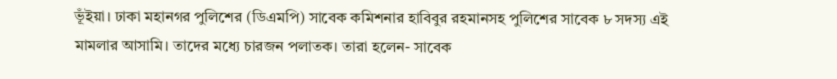ভূঁইয়া। ঢাকা মহানগর পুলিশের (ডিএমপি) সাবেক কমিশনার হাবিবুর রহমানসহ পুলিশের সাবেক ৮ সদস্য এই মামলার আসামি। তাদের মধ্যে চারজন পলাতক। তারা হলেন- সাবেক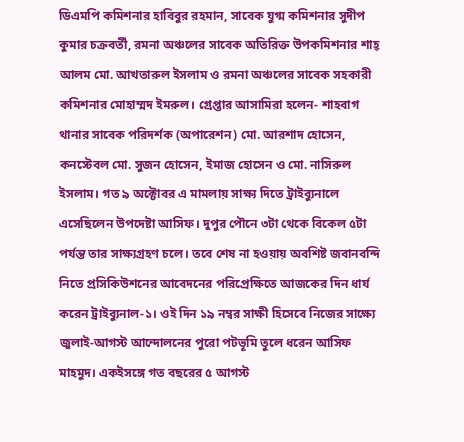ডিএমপি কমিশনার হাবিবুর রহমান, সাবেক যুগ্ম কমিশনার সুদীপ কুমার চক্রবর্তী, রমনা অঞ্চলের সাবেক অতিরিক্ত উপকমিশনার শাহ্ আলম মো. আখতারুল ইসলাম ও রমনা অঞ্চলের সাবেক সহকারী কমিশনার মোহাম্মদ ইমরুল। গ্রেপ্তার আসামিরা হলেন- শাহবাগ থানার সাবেক পরিদর্শক (অপারেশন) মো. আরশাদ হোসেন, কনস্টেবল মো. সুজন হোসেন, ইমাজ হোসেন ও মো. নাসিরুল ইসলাম। গত ৯ অক্টোবর এ মামলায় সাক্ষ্য দিতে ট্রাইব্যুনালে এসেছিলেন উপদেষ্টা আসিফ। দুপুর পৌনে ৩টা থেকে বিকেল ৫টা পর্যন্ত তার সাক্ষ্যগ্রহণ চলে। তবে শেষ না হওয়ায় অবশিষ্ট জবানবন্দি নিতে প্রসিকিউশনের আবেদনের পরিপ্রেক্ষিতে আজকের দিন ধার্য করেন ট্রাইব্যুনাল-১। ওই দিন ১৯ নম্বর সাক্ষী হিসেবে নিজের সাক্ষ্যে জুলাই-আগস্ট আন্দোলনের পুরো পটভূমি তুলে ধরেন আসিফ মাহমুদ। একইসঙ্গে গত বছরের ৫ আগস্ট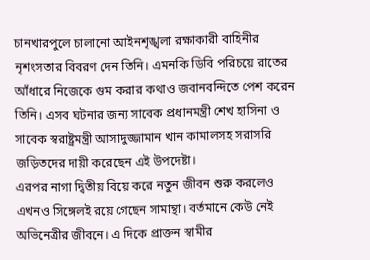চানখারপুলে চালানো আইনশৃঙ্খলা রক্ষাকারী বাহিনীর নৃশংসতার বিবরণ দেন তিনি। এমনকি ডিবি পরিচয়ে রাতের আঁধারে নিজেকে গুম করার কথাও জবানবন্দিতে পেশ করেন তিনি। এসব ঘটনার জন্য সাবেক প্রধানমন্ত্রী শেখ হাসিনা ও সাবেক স্বরাষ্ট্রমন্ত্রী আসাদুজ্জামান খান কামালসহ সরাসরি জড়িতদের দায়ী করেছেন এই উপদেষ্টা।
এরপর নাগা দ্বিতীয় বিয়ে করে নতুন জীবন শুরু করলেও এখনও সিঙ্গেলই রয়ে গেছেন সামান্থা। বর্তমানে কেউ নেই অভিনেত্রীর জীবনে। এ দিকে প্রাক্তন স্বামীর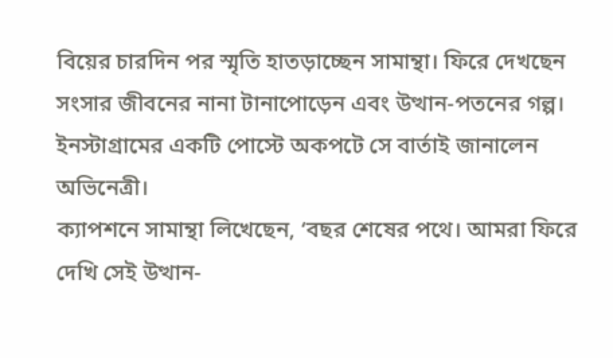বিয়ের চারদিন পর স্মৃতি হাতড়াচ্ছেন সামান্থা। ফিরে দেখছেন সংসার জীবনের নানা টানাপোড়েন এবং উত্থান-পতনের গল্প। ইনস্টাগ্রামের একটি পোস্টে অকপটে সে বার্তাই জানালেন অভিনেত্রী।
ক্যাপশনে সামান্থা লিখেছেন, ‘বছর শেষের পথে। আমরা ফিরে দেখি সেই উত্থান-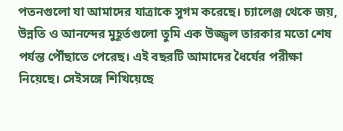পতনগুলো যা আমাদের যাত্রাকে সুগম করেছে। চ্যালেঞ্জ থেকে জয়, উন্নতি ও আনন্দের মুহূর্তগুলো তুমি এক উজ্জ্বল তারকার মতো শেষ পর্যন্ত পৌঁছাতে পেরেছ। এই বছরটি আমাদের ধৈর্যের পরীক্ষা নিয়েছে। সেইসঙ্গে শিখিয়েছে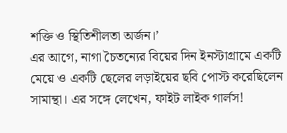শক্তি ও স্থিতিশীলতা অর্জন।’
এর আগে, নাগা চৈতন্যের বিয়ের দিন ইনস্টাগ্রামে একটি মেয়ে ও একটি ছেলের লড়াইয়ের ছবি পোস্ট করেছিলেন সামান্থা। এর সঙ্গে লেখেন, ফাইট লাইক গার্লস!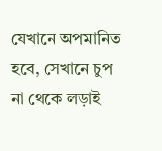যেখানে অপমানিত হবে, সেখানে চুপ না থেকে লড়াই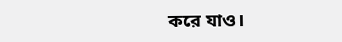করে যাও।